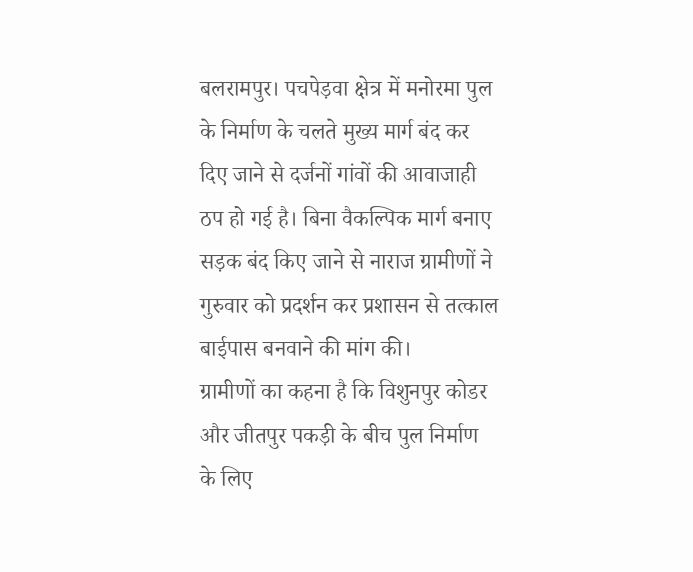बलरामपुर। पचपेड़वा क्षेत्र में मनोरमा पुल के निर्माण के चलते मुख्य मार्ग बंद कर दिए जाने से दर्जनों गांवों की आवाजाही ठप हो गई है। बिना वैकल्पिक मार्ग बनाए सड़क बंद किए जाने से नाराज ग्रामीणों ने गुरुवार को प्रदर्शन कर प्रशासन से तत्काल बाईपास बनवाने की मांग की।
ग्रामीणों का कहना है कि विशुनपुर कोडर और जीतपुर पकड़ी के बीच पुल निर्माण के लिए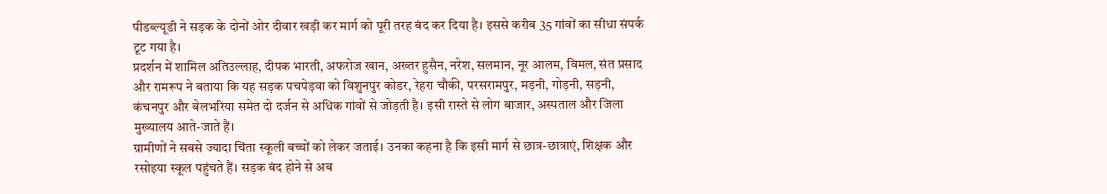पीडब्ल्यूडी ने सड़क के दोनों ओर दीवार खड़ी कर मार्ग को पूरी तरह बंद कर दिया है। इससे करीब 35 गांवों का सीधा संपर्क टूट गया है।
प्रदर्शन में शामिल अतिउल्लाह, दीपक भारती, अफरोज खान, अख्तर हुसैन, नरेश, सलमान, नूर आलम, विमल, संत प्रसाद और रामरूप ने बताया कि यह सड़क पचपेड़वा को विशुनपुर कोडर, रेहरा चौकी, परसरामपुर, मड़नी, गोड़नी, सड़नी, कंचनपुर और बेलभरिया समेत दो दर्जन से अधिक गांवों से जोड़ती है। इसी रास्ते से लोग बाजार, अस्पताल और जिला मुख्यालय आते-जाते हैं।
ग्रामीणों ने सबसे ज्यादा चिंता स्कूली बच्चों को लेकर जताई। उनका कहना है कि इसी मार्ग से छात्र-छात्राएं, शिक्षक और रसोइया स्कूल पहुंचते हैं। सड़क बंद होने से अब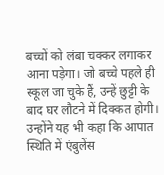बच्चों को लंबा चक्कर लगाकर आना पड़ेगा। जो बच्चे पहले ही स्कूल जा चुके हैं, उन्हें छुट्टी के बाद घर लौटने में दिक्कत होगी।
उन्होंने यह भी कहा कि आपात स्थिति में एंबुलेंस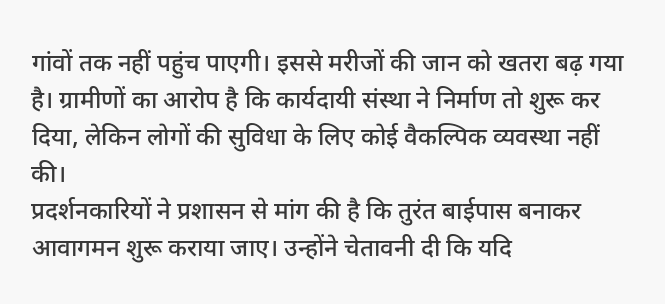गांवों तक नहीं पहुंच पाएगी। इससे मरीजों की जान को खतरा बढ़ गया है। ग्रामीणों का आरोप है कि कार्यदायी संस्था ने निर्माण तो शुरू कर दिया, लेकिन लोगों की सुविधा के लिए कोई वैकल्पिक व्यवस्था नहीं की।
प्रदर्शनकारियों ने प्रशासन से मांग की है कि तुरंत बाईपास बनाकर आवागमन शुरू कराया जाए। उन्होंने चेतावनी दी कि यदि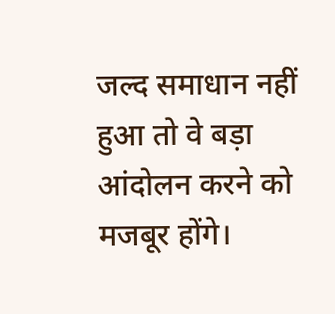जल्द समाधान नहीं हुआ तो वे बड़ा आंदोलन करने को मजबूर होंगे।